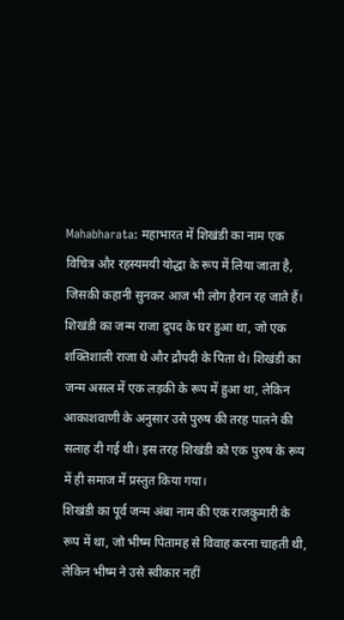Mahabharata: महाभारत में शिखंडी का नाम एक विचित्र और रहस्यमयी योद्धा के रूप में लिया जाता है, जिसकी कहानी सुनकर आज भी लोग हैरान रह जाते हैं। शिखंडी का जन्म राजा द्रुपद के घर हुआ था, जो एक शक्तिशाली राजा थे और द्रौपदी के पिता थे। शिखंडी का जन्म असल में एक लड़की के रूप में हुआ था, लेकिन आकाशवाणी के अनुसार उसे पुरुष की तरह पालने की सलाह दी गई थी। इस तरह शिखंडी को एक पुरुष के रूप में ही समाज में प्रस्तुत किया गया।
शिखंडी का पूर्व जन्म अंबा नाम की एक राजकुमारी के रूप में था, जो भीष्म पितामह से विवाह करना चाहती थी, लेकिन भीष्म ने उसे स्वीकार नहीं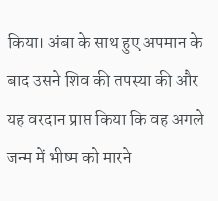किया। अंबा के साथ हुए अपमान के बाद उसने शिव की तपस्या की और यह वरदान प्राप्त किया कि वह अगले जन्म में भीष्म को मारने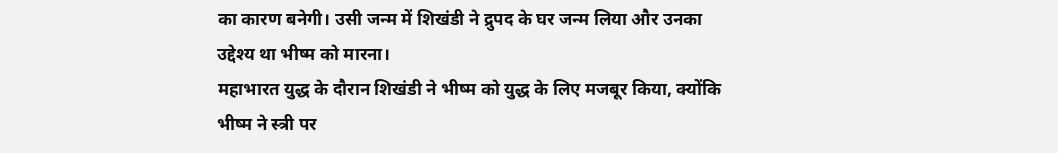का कारण बनेगी। उसी जन्म में शिखंडी ने द्रुपद के घर जन्म लिया और उनका उद्देश्य था भीष्म को मारना।
महाभारत युद्ध के दौरान शिखंडी ने भीष्म को युद्ध के लिए मजबूर किया, क्योंकि भीष्म ने स्त्री पर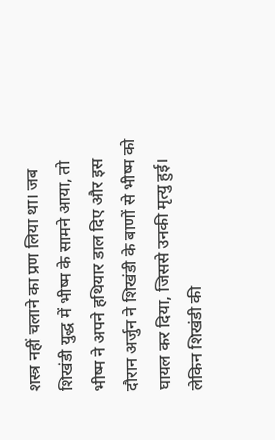शस्त्र नहीं चलाने का प्रण लिया था। जब शिखंडी युद्ध में भीष्म के सामने आया, तो भीष्म ने अपने हथियार डाल दिए और इस दौरान अर्जुन ने शिखंडी के बाणों से भीष्म को घायल कर दिया, जिससे उनकी मृत्यु हुई।
लेकिन शिखंडी की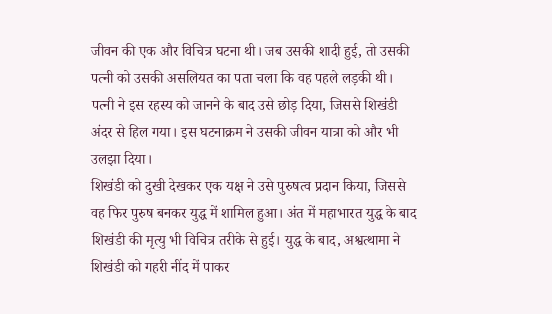जीवन की एक और विचित्र घटना थी। जब उसकी शादी हुई, तो उसकी पत्नी को उसकी असलियत का पता चला कि वह पहले लड़की थी। पत्नी ने इस रहस्य को जानने के बाद उसे छोड़ दिया, जिससे शिखंडी अंदर से हिल गया। इस घटनाक्रम ने उसकी जीवन यात्रा को और भी उलझा दिया।
शिखंडी को दुखी देखकर एक यक्ष ने उसे पुरुषत्व प्रदान किया, जिससे वह फिर पुरुष बनकर युद्ध में शामिल हुआ। अंत में महाभारत युद्ध के बाद शिखंडी की मृत्यु भी विचित्र तरीके से हुई। युद्ध के बाद, अश्वत्थामा ने शिखंडी को गहरी नींद में पाकर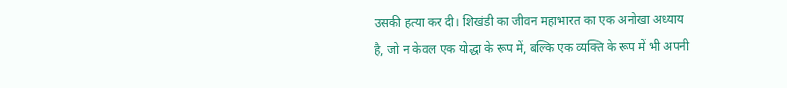उसकी हत्या कर दी। शिखंडी का जीवन महाभारत का एक अनोखा अध्याय है, जो न केवल एक योद्धा के रूप में, बल्कि एक व्यक्ति के रूप में भी अपनी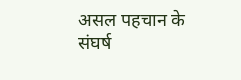असल पहचान के संघर्ष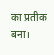का प्रतीक बना।